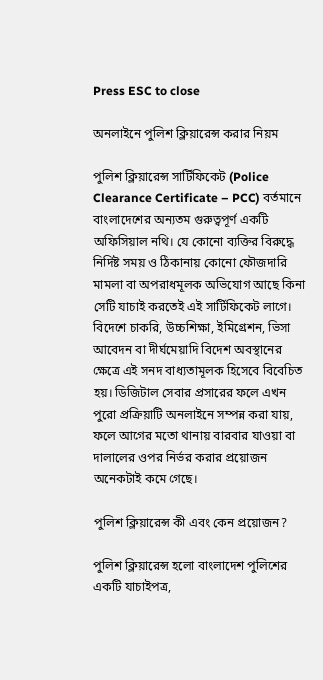Press ESC to close

অনলাইনে পুলিশ ক্লিয়ারেন্স করার নিয়ম

পুলিশ ক্লিয়ারেন্স সার্টিফিকেট (Police Clearance Certificate – PCC) বর্তমানে বাংলাদেশের অন্যতম গুরুত্বপূর্ণ একটি অফিসিয়াল নথি। যে কোনো ব্যক্তির বিরুদ্ধে নির্দিষ্ট সময় ও ঠিকানায় কোনো ফৌজদারি মামলা বা অপরাধমূলক অভিযোগ আছে কিনা সেটি যাচাই করতেই এই সার্টিফিকেট লাগে। বিদেশে চাকরি, উচ্চশিক্ষা, ইমিগ্রেশন, ভিসা আবেদন বা দীর্ঘমেয়াদি বিদেশ অবস্থানের ক্ষেত্রে এই সনদ বাধ্যতামূলক হিসেবে বিবেচিত হয়। ডিজিটাল সেবার প্রসারের ফলে এখন পুরো প্রক্রিয়াটি অনলাইনে সম্পন্ন করা যায়, ফলে আগের মতো থানায় বারবার যাওয়া বা দালালের ওপর নির্ভর করার প্রয়োজন অনেকটাই কমে গেছে।

পুলিশ ক্লিয়ারেন্স কী এবং কেন প্রয়োজন?

পুলিশ ক্লিয়ারেন্স হলো বাংলাদেশ পুলিশের একটি যাচাইপত্র,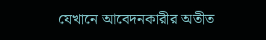যেখানে আবেদনকারীর অতীত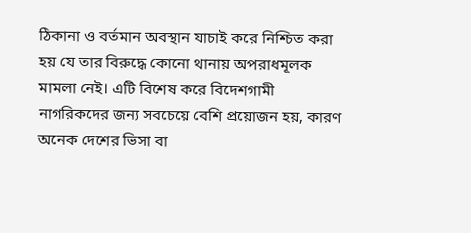ঠিকানা ও বর্তমান অবস্থান যাচাই করে নিশ্চিত করা হয় যে তার বিরুদ্ধে কোনো থানায় অপরাধমূলক মামলা নেই। এটি বিশেষ করে বিদেশগামী নাগরিকদের জন্য সবচেয়ে বেশি প্রয়োজন হয়, কারণ অনেক দেশের ভিসা বা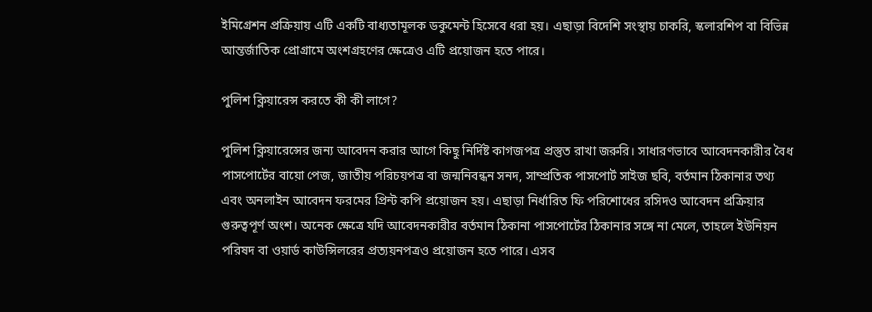ইমিগ্রেশন প্রক্রিয়ায় এটি একটি বাধ্যতামূলক ডকুমেন্ট হিসেবে ধরা হয়। এছাড়া বিদেশি সংস্থায় চাকরি, স্কলারশিপ বা বিভিন্ন আন্তর্জাতিক প্রোগ্রামে অংশগ্রহণের ক্ষেত্রেও এটি প্রয়োজন হতে পারে।

পুলিশ ক্লিয়ারেন্স করতে কী কী লাগে?

পুলিশ ক্লিয়ারেন্সের জন্য আবেদন করার আগে কিছু নির্দিষ্ট কাগজপত্র প্রস্তুত রাখা জরুরি। সাধারণভাবে আবেদনকারীর বৈধ পাসপোর্টের বায়ো পেজ, জাতীয় পরিচয়পত্র বা জন্মনিবন্ধন সনদ, সাম্প্রতিক পাসপোর্ট সাইজ ছবি, বর্তমান ঠিকানার তথ্য এবং অনলাইন আবেদন ফরমের প্রিন্ট কপি প্রয়োজন হয়। এছাড়া নির্ধারিত ফি পরিশোধের রসিদও আবেদন প্রক্রিয়ার গুরুত্বপূর্ণ অংশ। অনেক ক্ষেত্রে যদি আবেদনকারীর বর্তমান ঠিকানা পাসপোর্টের ঠিকানার সঙ্গে না মেলে, তাহলে ইউনিয়ন পরিষদ বা ওয়ার্ড কাউন্সিলরের প্রত্যয়নপত্রও প্রয়োজন হতে পারে। এসব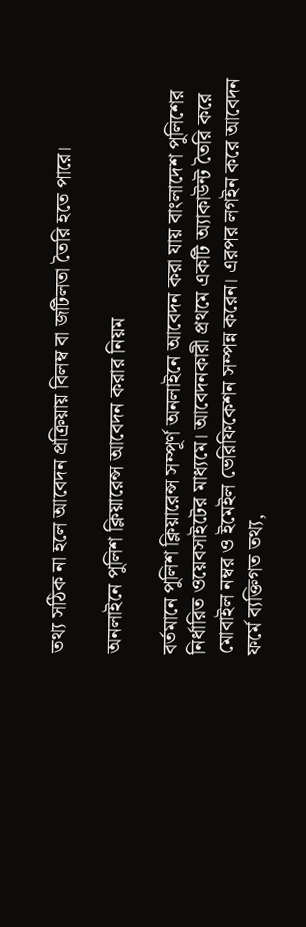তথ্য সঠিক না হলে আবেদন প্রক্রিয়ায় বিলম্ব বা জটিলতা তৈরি হতে পারে।

অনলাইনে পুলিশ ক্লিয়ারেন্স আবেদন করার নিয়ম

বর্তমানে পুলিশ ক্লিয়ারেন্স সম্পূর্ণ অনলাইনে আবেদন করা যায় বাংলাদেশ পুলিশের নির্ধারিত ওয়েবসাইটের মাধ্যমে। আবেদনকারী প্রথমে একটি অ্যাকাউন্ট তৈরি করে মোবাইল নম্বর ও ইমেইল ভেরিফিকেশন সম্পন্ন করেন। এরপর লগইন করে আবেদন ফর্মে ব্যক্তিগত তথ্য,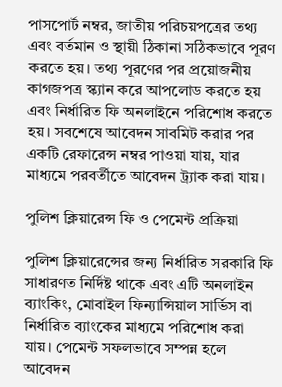পাসপোর্ট নম্বর, জাতীয় পরিচয়পত্রের তথ্য এবং বর্তমান ও স্থায়ী ঠিকানা সঠিকভাবে পূরণ করতে হয়। তথ্য পূরণের পর প্রয়োজনীয় কাগজপত্র স্ক্যান করে আপলোড করতে হয় এবং নির্ধারিত ফি অনলাইনে পরিশোধ করতে হয়। সবশেষে আবেদন সাবমিট করার পর একটি রেফারেন্স নম্বর পাওয়া যায়, যার মাধ্যমে পরবর্তীতে আবেদন ট্র্যাক করা যায়।

পুলিশ ক্লিয়ারেন্স ফি ও পেমেন্ট প্রক্রিয়া

পুলিশ ক্লিয়ারেন্সের জন্য নির্ধারিত সরকারি ফি সাধারণত নির্দিষ্ট থাকে এবং এটি অনলাইন ব্যাংকিং, মোবাইল ফিন্যান্সিয়াল সার্ভিস বা নির্ধারিত ব্যাংকের মাধ্যমে পরিশোধ করা যায়। পেমেন্ট সফলভাবে সম্পন্ন হলে আবেদন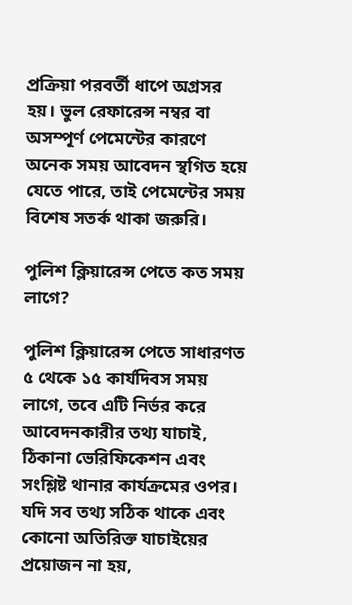প্রক্রিয়া পরবর্তী ধাপে অগ্রসর হয়। ভুল রেফারেন্স নম্বর বা অসম্পূর্ণ পেমেন্টের কারণে অনেক সময় আবেদন স্থগিত হয়ে যেতে পারে, তাই পেমেন্টের সময় বিশেষ সতর্ক থাকা জরুরি।

পুলিশ ক্লিয়ারেন্স পেতে কত সময় লাগে?

পুলিশ ক্লিয়ারেন্স পেতে সাধারণত ৫ থেকে ১৫ কার্যদিবস সময় লাগে, তবে এটি নির্ভর করে আবেদনকারীর তথ্য যাচাই, ঠিকানা ভেরিফিকেশন এবং সংশ্লিষ্ট থানার কার্যক্রমের ওপর। যদি সব তথ্য সঠিক থাকে এবং কোনো অতিরিক্ত যাচাইয়ের প্রয়োজন না হয়,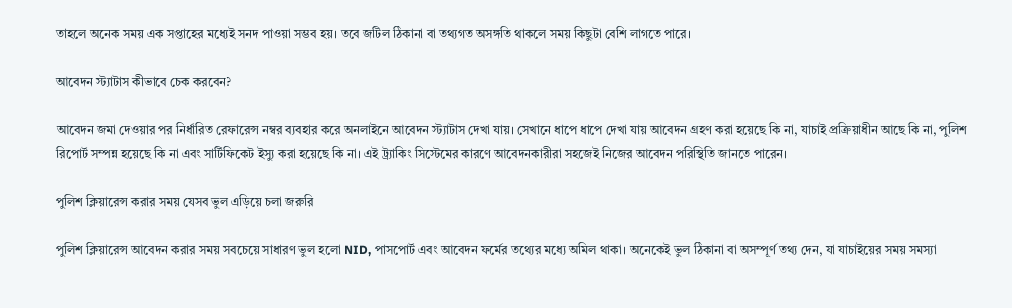তাহলে অনেক সময় এক সপ্তাহের মধ্যেই সনদ পাওয়া সম্ভব হয়। তবে জটিল ঠিকানা বা তথ্যগত অসঙ্গতি থাকলে সময় কিছুটা বেশি লাগতে পারে।

আবেদন স্ট্যাটাস কীভাবে চেক করবেন?

আবেদন জমা দেওয়ার পর নির্ধারিত রেফারেন্স নম্বর ব্যবহার করে অনলাইনে আবেদন স্ট্যাটাস দেখা যায়। সেখানে ধাপে ধাপে দেখা যায় আবেদন গ্রহণ করা হয়েছে কি না, যাচাই প্রক্রিয়াধীন আছে কি না, পুলিশ রিপোর্ট সম্পন্ন হয়েছে কি না এবং সার্টিফিকেট ইস্যু করা হয়েছে কি না। এই ট্র্যাকিং সিস্টেমের কারণে আবেদনকারীরা সহজেই নিজের আবেদন পরিস্থিতি জানতে পারেন।

পুলিশ ক্লিয়ারেন্স করার সময় যেসব ভুল এড়িয়ে চলা জরুরি

পুলিশ ক্লিয়ারেন্স আবেদন করার সময় সবচেয়ে সাধারণ ভুল হলো NID, পাসপোর্ট এবং আবেদন ফর্মের তথ্যের মধ্যে অমিল থাকা। অনেকেই ভুল ঠিকানা বা অসম্পূর্ণ তথ্য দেন, যা যাচাইয়ের সময় সমস্যা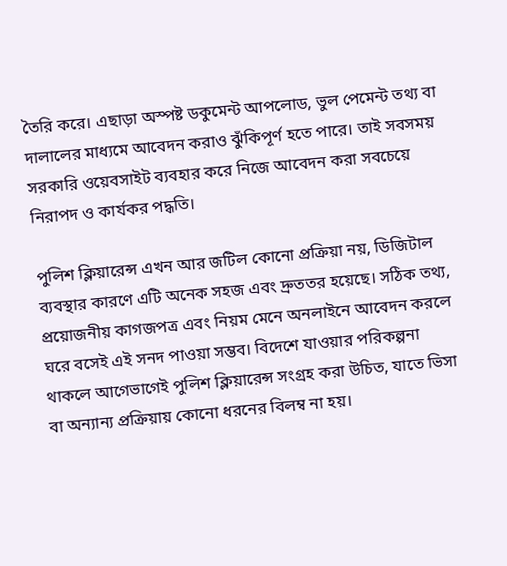তৈরি করে। এছাড়া অস্পষ্ট ডকুমেন্ট আপলোড, ভুল পেমেন্ট তথ্য বা দালালের মাধ্যমে আবেদন করাও ঝুঁকিপূর্ণ হতে পারে। তাই সবসময় সরকারি ওয়েবসাইট ব্যবহার করে নিজে আবেদন করা সবচেয়ে নিরাপদ ও কার্যকর পদ্ধতি।

পুলিশ ক্লিয়ারেন্স এখন আর জটিল কোনো প্রক্রিয়া নয়, ডিজিটাল ব্যবস্থার কারণে এটি অনেক সহজ এবং দ্রুততর হয়েছে। সঠিক তথ্য, প্রয়োজনীয় কাগজপত্র এবং নিয়ম মেনে অনলাইনে আবেদন করলে ঘরে বসেই এই সনদ পাওয়া সম্ভব। বিদেশে যাওয়ার পরিকল্পনা থাকলে আগেভাগেই পুলিশ ক্লিয়ারেন্স সংগ্রহ করা উচিত, যাতে ভিসা বা অন্যান্য প্রক্রিয়ায় কোনো ধরনের বিলম্ব না হয়।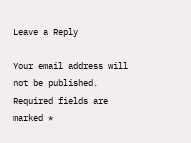Leave a Reply

Your email address will not be published. Required fields are marked *